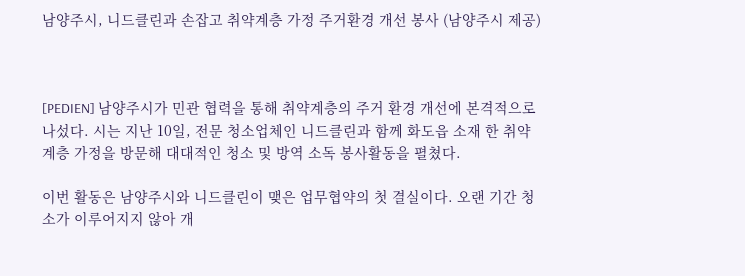남양주시, 니드클린과 손잡고 취약계층 가정 주거환경 개선 봉사 (남양주시 제공)



[PEDIEN] 남양주시가 민관 협력을 통해 취약계층의 주거 환경 개선에 본격적으로 나섰다. 시는 지난 10일, 전문 청소업체인 니드클린과 함께 화도읍 소재 한 취약계층 가정을 방문해 대대적인 청소 및 방역 소독 봉사활동을 펼쳤다.

이번 활동은 남양주시와 니드클린이 맺은 업무협약의 첫 결실이다. 오랜 기간 청소가 이루어지지 않아 개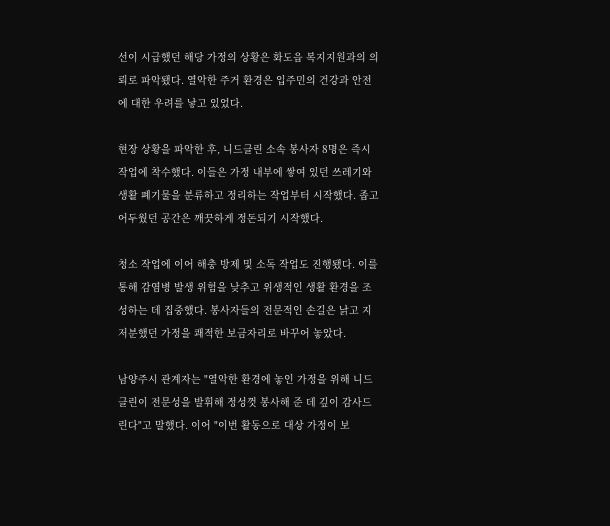선이 시급했던 해당 가정의 상황은 화도읍 복지지원과의 의뢰로 파악됐다. 열악한 주거 환경은 입주민의 건강과 안전에 대한 우려를 낳고 있었다.

현장 상황을 파악한 후, 니드클린 소속 봉사자 8명은 즉시 작업에 착수했다. 이들은 가정 내부에 쌓여 있던 쓰레기와 생활 폐기물을 분류하고 정리하는 작업부터 시작했다. 좁고 어두웠던 공간은 깨끗하게 정돈되기 시작했다.

청소 작업에 이어 해충 방제 및 소독 작업도 진행됐다. 이를 통해 감염병 발생 위험을 낮추고 위생적인 생활 환경을 조성하는 데 집중했다. 봉사자들의 전문적인 손길은 낡고 지저분했던 가정을 쾌적한 보금자리로 바꾸어 놓았다.

남양주시 관계자는 "열악한 환경에 놓인 가정을 위해 니드클린이 전문성을 발휘해 정성껏 봉사해 준 데 깊이 감사드린다"고 말했다. 이어 "이번 활동으로 대상 가정이 보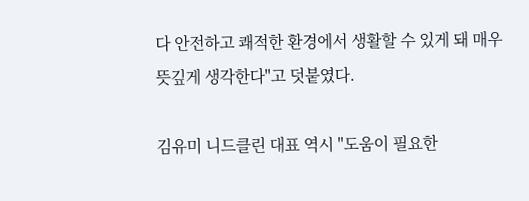다 안전하고 쾌적한 환경에서 생활할 수 있게 돼 매우 뜻깊게 생각한다"고 덧붙였다.

김유미 니드클린 대표 역시 "도움이 필요한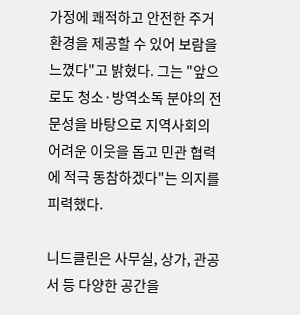가정에 쾌적하고 안전한 주거환경을 제공할 수 있어 보람을 느꼈다"고 밝혔다. 그는 "앞으로도 청소·방역소독 분야의 전문성을 바탕으로 지역사회의 어려운 이웃을 돕고 민관 협력에 적극 동참하겠다"는 의지를 피력했다.

니드클린은 사무실, 상가, 관공서 등 다양한 공간을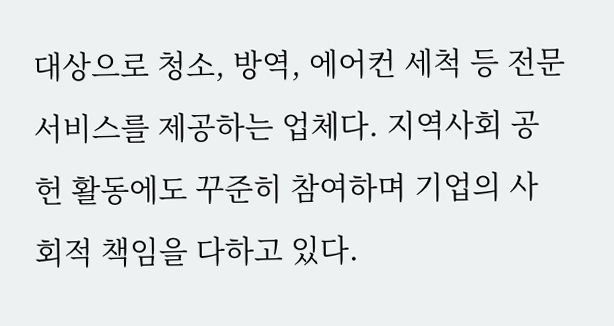대상으로 청소, 방역, 에어컨 세척 등 전문 서비스를 제공하는 업체다. 지역사회 공헌 활동에도 꾸준히 참여하며 기업의 사회적 책임을 다하고 있다.